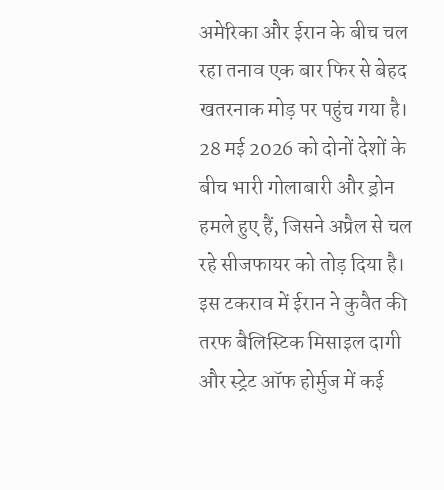अमेरिका और ईरान के बीच चल रहा तनाव एक बार फिर से बेहद खतरनाक मोड़ पर पहुंच गया है। 28 मई 2026 को दोनों देशों के बीच भारी गोलाबारी और ड्रोन हमले हुए हैं, जिसने अप्रैल से चल रहे सीजफायर को तोड़ दिया है। इस टकराव में ईरान ने कुवैत की तरफ बैलिस्टिक मिसाइल दागी और स्ट्रेट ऑफ होर्मुज में कई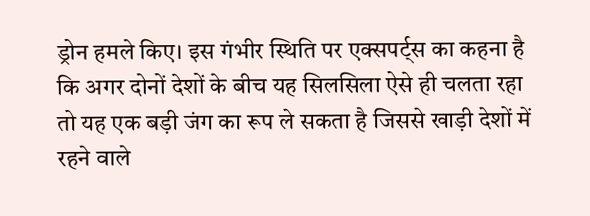ड्रोन हमले किए। इस गंभीर स्थिति पर एक्सपर्ट्स का कहना है कि अगर दोनों देशों के बीच यह सिलसिला ऐसे ही चलता रहा तो यह एक बड़ी जंग का रूप ले सकता है जिससे खाड़ी देशों में रहने वाले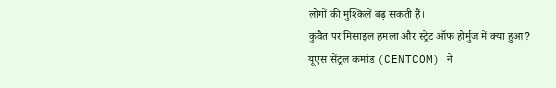लोगों की मुश्किलें बढ़ सकती हैं।
कुवैत पर मिसाइल हमला और स्ट्रेट ऑफ होर्मुज में क्या हुआ?
यूएस सेंट्रल कमांड (CENTCOM) ने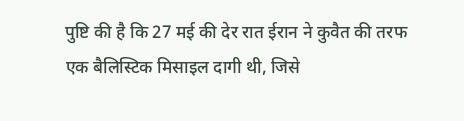पुष्टि की है कि 27 मई की देर रात ईरान ने कुवैत की तरफ एक बैलिस्टिक मिसाइल दागी थी, जिसे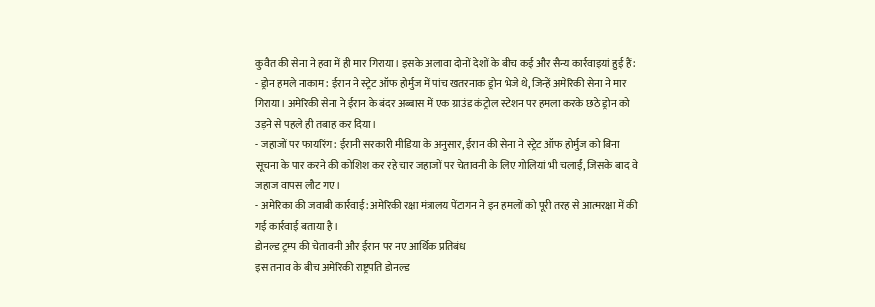कुवैत की सेना ने हवा में ही मार गिराया। इसके अलावा दोनों देशों के बीच कई और सैन्य कार्रवाइयां हुई हैं:
- ड्रोन हमले नाकाम: ईरान ने स्ट्रेट ऑफ होर्मुज में पांच खतरनाक ड्रोन भेजे थे, जिन्हें अमेरिकी सेना ने मार गिराया। अमेरिकी सेना ने ईरान के बंदर अब्बास में एक ग्राउंड कंट्रोल स्टेशन पर हमला करके छठे ड्रोन को उड़ने से पहले ही तबाह कर दिया।
- जहाजों पर फायरिंग: ईरानी सरकारी मीडिया के अनुसार, ईरान की सेना ने स्ट्रेट ऑफ होर्मुज को बिना सूचना के पार करने की कोशिश कर रहे चार जहाजों पर चेतावनी के लिए गोलियां भी चलाईं, जिसके बाद वे जहाज वापस लौट गए।
- अमेरिका की जवाबी कार्रवाई: अमेरिकी रक्षा मंत्रालय पेंटागन ने इन हमलों को पूरी तरह से आत्मरक्षा में की गई कार्रवाई बताया है।
डोनल्ड ट्रम्प की चेतावनी और ईरान पर नए आर्थिक प्रतिबंध
इस तनाव के बीच अमेरिकी राष्ट्रपति डोनल्ड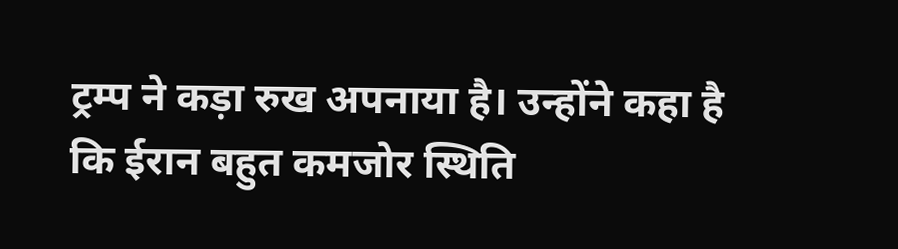ट्रम्प ने कड़ा रुख अपनाया है। उन्होंने कहा है कि ईरान बहुत कमजोर स्थिति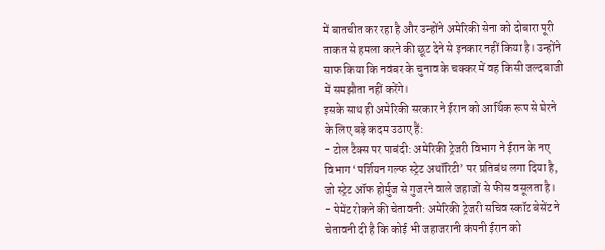में बातचीत कर रहा है और उन्होंने अमेरिकी सेना को दोबारा पूरी ताकत से हमला करने की छूट देने से इनकार नहीं किया है। उन्होंने साफ किया कि नवंबर के चुनाव के चक्कर में वह किसी जल्दबाजी में समझौता नहीं करेंगे।
इसके साथ ही अमेरिकी सरकार ने ईरान को आर्थिक रूप से घेरने के लिए बड़े कदम उठाए हैं:
- टोल टैक्स पर पाबंदी: अमेरिकी ट्रेजरी विभाग ने ईरान के नए विभाग ‘पर्शियन गल्फ स्ट्रेट अथॉरिटी’ पर प्रतिबंध लगा दिया है, जो स्ट्रेट ऑफ होर्मुज से गुजरने वाले जहाजों से फीस वसूलता है।
- पेमेंट रोकने की चेतावनी: अमेरिकी ट्रेजरी सचिव स्कॉट बेसेंट ने चेतावनी दी है कि कोई भी जहाजरानी कंपनी ईरान को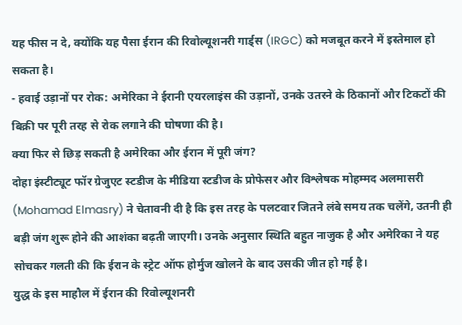यह फीस न दे, क्योंकि यह पैसा ईरान की रिवोल्यूशनरी गार्ड्स (IRGC) को मजबूत करने में इस्तेमाल हो सकता है।
- हवाई उड़ानों पर रोक: अमेरिका ने ईरानी एयरलाइंस की उड़ानों, उनके उतरने के ठिकानों और टिकटों की बिक्री पर पूरी तरह से रोक लगाने की घोषणा की है।
क्या फिर से छिड़ सकती है अमेरिका और ईरान में पूरी जंग?
दोहा इंस्टीट्यूट फॉर ग्रेजुएट स्टडीज के मीडिया स्टडीज के प्रोफेसर और विश्लेषक मोहम्मद अलमासरी (Mohamad Elmasry) ने चेतावनी दी है कि इस तरह के पलटवार जितने लंबे समय तक चलेंगे, उतनी ही बड़ी जंग शुरू होने की आशंका बढ़ती जाएगी। उनके अनुसार स्थिति बहुत नाजुक है और अमेरिका ने यह सोचकर गलती की कि ईरान के स्ट्रेट ऑफ होर्मुज खोलने के बाद उसकी जीत हो गई है।
युद्ध के इस माहौल में ईरान की रिवोल्यूशनरी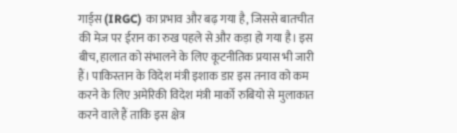गार्ड्स (IRGC) का प्रभाव और बढ़ गया है, जिससे बातचीत की मेज पर ईरान का रुख पहले से और कड़ा हो गया है। इस बीच, हालात को संभालने के लिए कूटनीतिक प्रयास भी जारी हैं। पाकिस्तान के विदेश मंत्री इशाक डार इस तनाव को कम करने के लिए अमेरिकी विदेश मंत्री मार्को रुबियो से मुलाकात करने वाले हैं ताकि इस क्षेत्र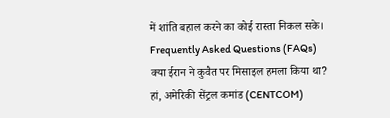में शांति बहाल करने का कोई रास्ता निकल सके।
Frequently Asked Questions (FAQs)
क्या ईरान ने कुवैत पर मिसाइल हमला किया था?
हां, अमेरिकी सेंट्रल कमांड (CENTCOM)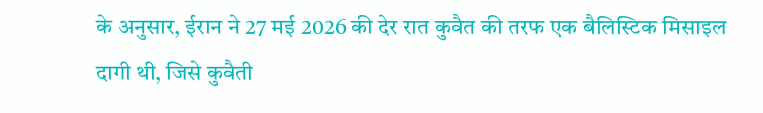के अनुसार, ईरान ने 27 मई 2026 की देर रात कुवैत की तरफ एक बैलिस्टिक मिसाइल दागी थी, जिसे कुवैती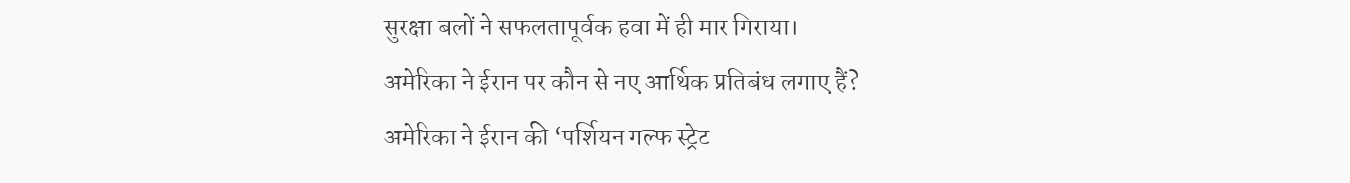सुरक्षा बलों ने सफलतापूर्वक हवा में ही मार गिराया।
अमेरिका ने ईरान पर कौन से नए आर्थिक प्रतिबंध लगाए हैं?
अमेरिका ने ईरान की ‘पर्शियन गल्फ स्ट्रेट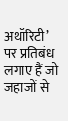अथॉरिटी’ पर प्रतिबंध लगाए हैं जो जहाजों से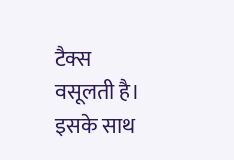टैक्स वसूलती है। इसके साथ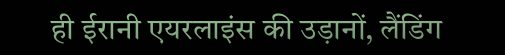ही ईरानी एयरलाइंस की उड़ानों, लैंडिंग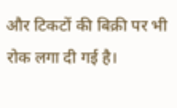और टिकटों की बिक्री पर भी रोक लगा दी गई है।